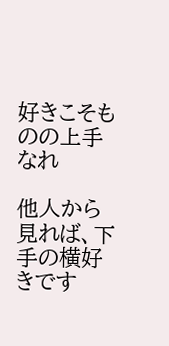好きこそものの上手なれ

他人から見れば、下手の横好きです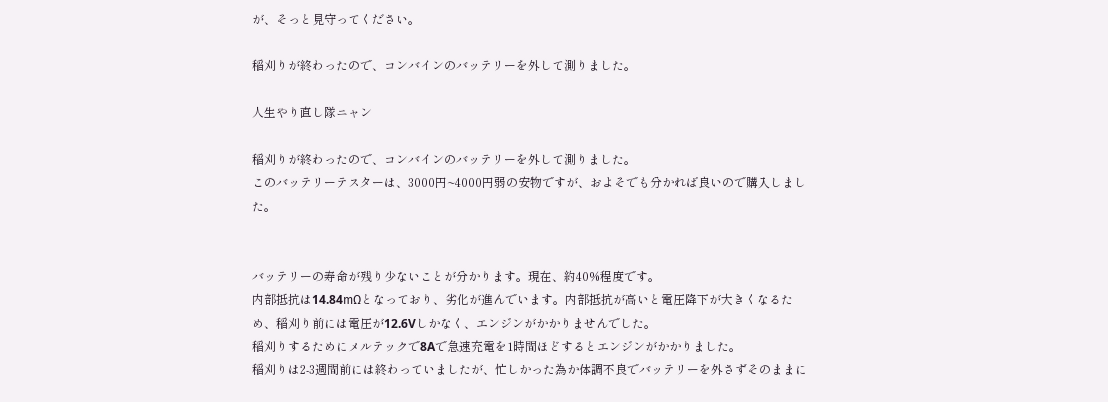が、そっと見守ってください。

稲刈りが終わったので、コンバインのバッテリーを外して測りました。

人生やり直し隊ニャン

稲刈りが終わったので、コンバインのバッテリーを外して測りました。
このバッテリーテスターは、3000円~4000円弱の安物ですが、およそでも分かれば良いので購入しました。


バッテリーの寿命が残り少ないことが分かります。現在、約40%程度です。
内部抵抗は14.84mΩとなっており、劣化が進んでいます。内部抵抗が高いと電圧降下が大きくなるため、稲刈り前には電圧が12.6Vしかなく、エンジンがかかりませんでした。
稲刈りするためにメルテックで8Aで急速充電を1時間ほどするとエンジンがかかりました。
稲刈りは2-3週間前には終わっていましたが、忙しかった為か体調不良でバッテリーを外さずそのままに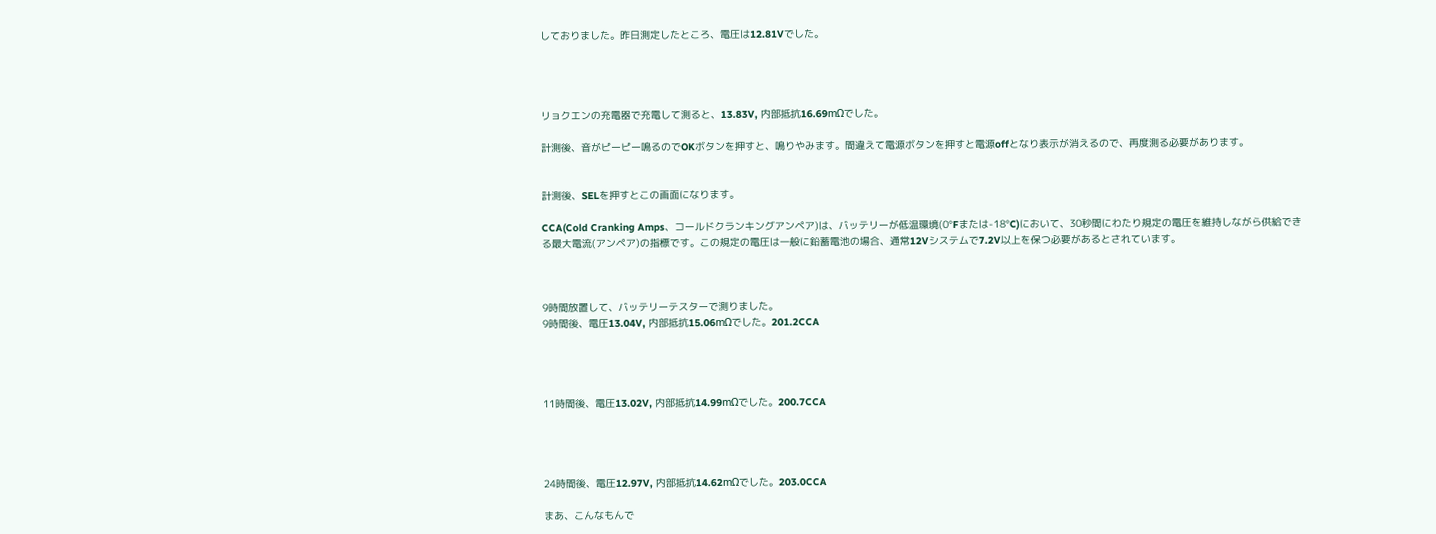しておりました。昨日測定したところ、電圧は12.81Vでした。




リョクエンの充電器で充電して測ると、13.83V, 内部抵抗16.69mΩでした。

計測後、音がピーピー鳴るのでOKボタンを押すと、鳴りやみます。間違えて電源ボタンを押すと電源offとなり表示が消えるので、再度測る必要があります。


計測後、SELを押すとこの画面になります。

CCA(Cold Cranking Amps、コールドクランキングアンペア)は、バッテリーが低温環境(0°Fまたは-18°C)において、30秒間にわたり規定の電圧を維持しながら供給できる最大電流(アンペア)の指標です。この規定の電圧は一般に鉛蓄電池の場合、通常12Vシステムで7.2V以上を保つ必要があるとされています。



9時間放置して、バッテリーテスターで測りました。
9時間後、電圧13.04V, 内部抵抗15.06mΩでした。201.2CCA




11時間後、電圧13.02V, 内部抵抗14.99mΩでした。200.7CCA




24時間後、電圧12.97V, 内部抵抗14.62mΩでした。203.0CCA

まあ、こんなもんで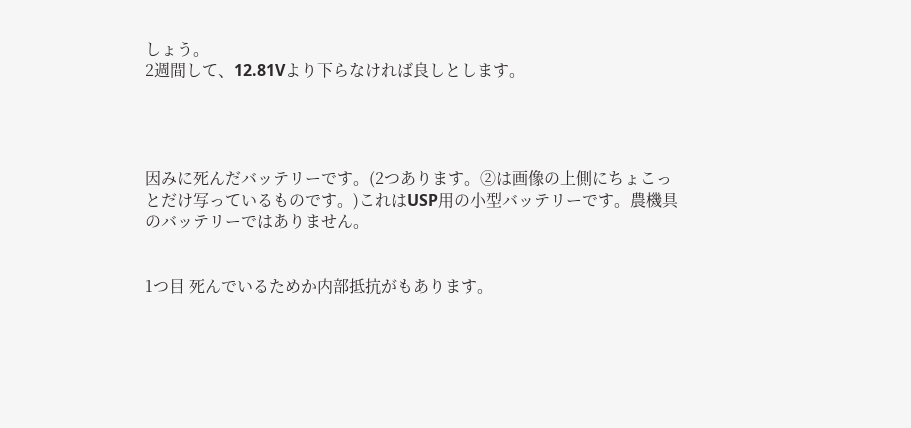しょう。
2週間して、12.81Vより下らなければ良しとします。




因みに死んだバッテリーです。(2つあります。②は画像の上側にちょこっとだけ写っているものです。)これはUSP用の小型バッテリーです。農機具のバッテリーではありません。


1つ目 死んでいるためか内部抵抗がもあります。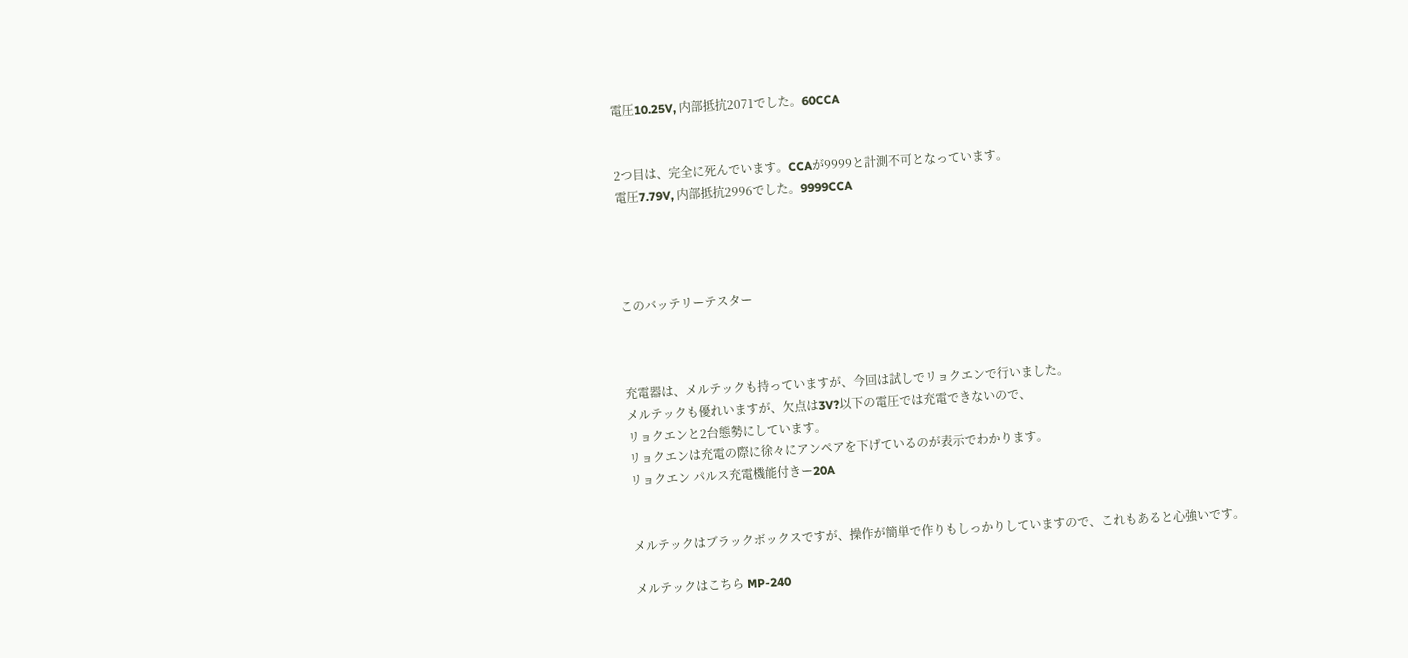電圧10.25V, 内部抵抗2071でした。60CCA


2つ目は、完全に死んでいます。CCAが9999と計測不可となっています。
電圧7.79V, 内部抵抗2996でした。9999CCA




このバッテリーテスター



充電器は、メルテックも持っていますが、今回は試しでリョクエンで行いました。
メルテックも優れいますが、欠点は3V?以下の電圧では充電できないので、
リョクエンと2台態勢にしています。
リョクエンは充電の際に徐々にアンペアを下げているのが表示でわかります。
リョクエン パルス充電機能付きー20A


メルテックはブラックボックスですが、操作が簡単で作りもしっかりしていますので、これもあると心強いです。

メルテックはこちら MP-240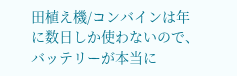田植え機/コンバインは年に数日しか使わないので、バッテリーが本当に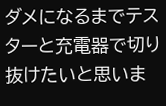ダメになるまでテスターと充電器で切り抜けたいと思いま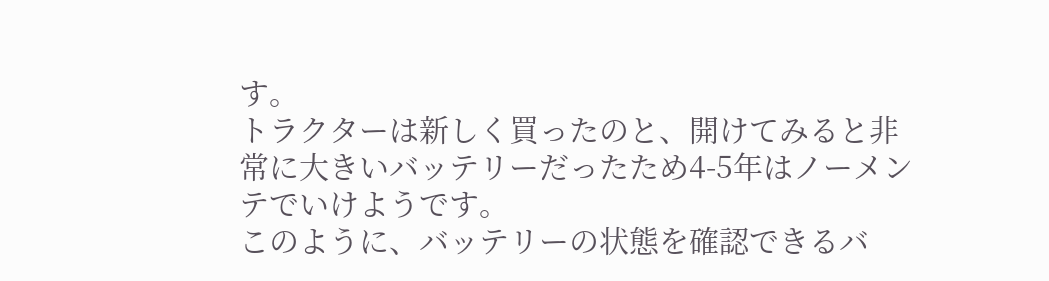す。
トラクターは新しく買ったのと、開けてみると非常に大きいバッテリーだったため4-5年はノーメンテでいけようです。
このように、バッテリーの状態を確認できるバ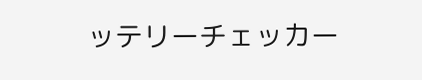ッテリーチェッカー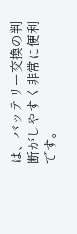は、バッテリー交換の判断がしやすく非常に便利です。